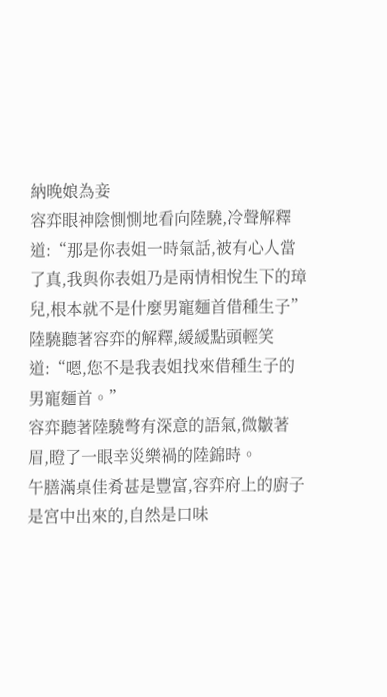納晚娘為妾
容弈眼神陰惻惻地看向陸驍,冷聲解釋道:“那是你表姐一時氣話,被有心人當了真,我與你表姐乃是兩情相悅生下的璋兒,根本就不是什麼男寵麵首借種生子”
陸驍聽著容弈的解釋,緩緩點頭輕笑道:“嗯,您不是我表姐找來借種生子的男寵麵首。”
容弈聽著陸驍彆有深意的語氣,微皺著眉,瞪了一眼幸災樂禍的陸錦時。
午膳滿桌佳肴甚是豐富,容弈府上的廚子是宮中出來的,自然是口味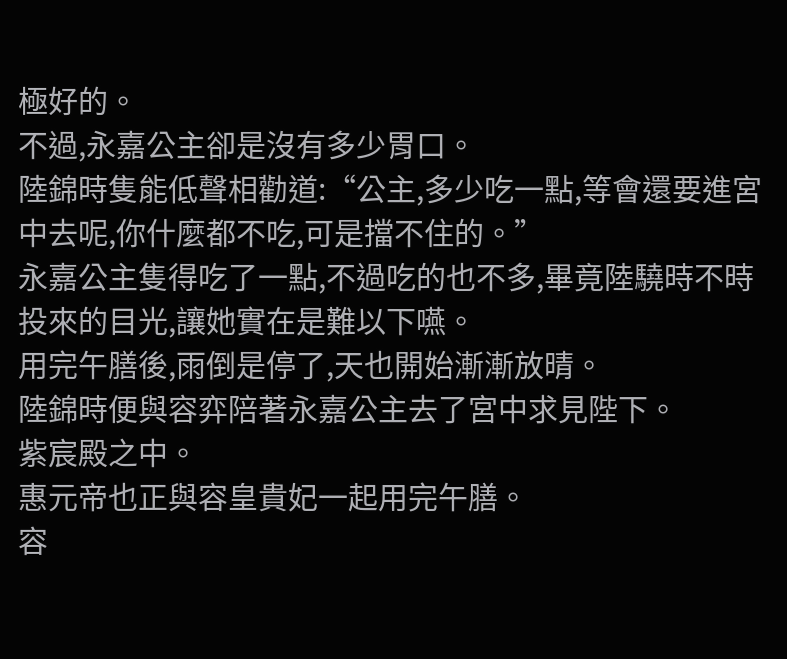極好的。
不過,永嘉公主卻是沒有多少胃口。
陸錦時隻能低聲相勸道:“公主,多少吃一點,等會還要進宮中去呢,你什麼都不吃,可是擋不住的。”
永嘉公主隻得吃了一點,不過吃的也不多,畢竟陸驍時不時投來的目光,讓她實在是難以下嚥。
用完午膳後,雨倒是停了,天也開始漸漸放晴。
陸錦時便與容弈陪著永嘉公主去了宮中求見陛下。
紫宸殿之中。
惠元帝也正與容皇貴妃一起用完午膳。
容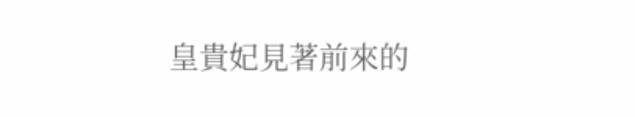皇貴妃見著前來的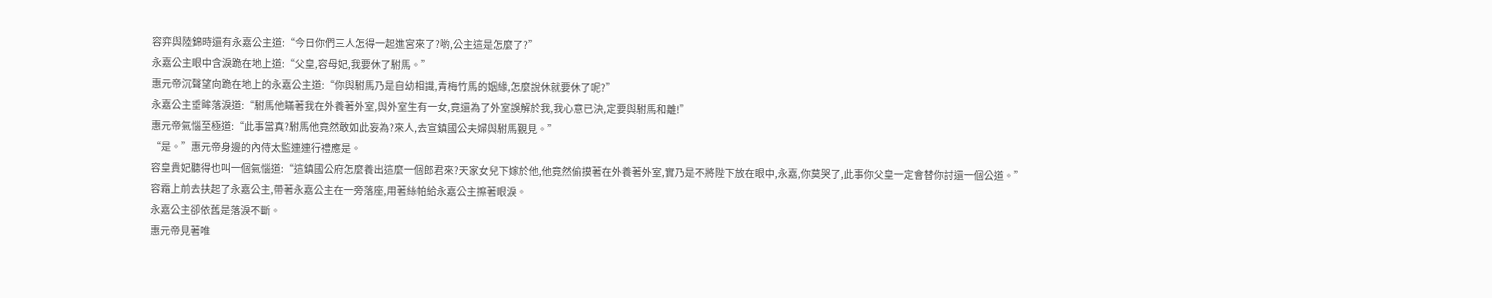容弈與陸錦時還有永嘉公主道:“今日你們三人怎得一起進宮來了?喲,公主這是怎麼了?”
永嘉公主眼中含淚跪在地上道:“父皇,容母妃,我要休了駙馬。”
惠元帝沉聲望向跪在地上的永嘉公主道:“你與駙馬乃是自幼相識,青梅竹馬的姻緣,怎麼說休就要休了呢?”
永嘉公主垂眸落淚道:“駙馬他瞞著我在外養著外室,與外室生有一女,竟還為了外室誤解於我,我心意已決,定要與駙馬和離!”
惠元帝氣惱至極道:“此事當真?駙馬他竟然敢如此妄為?來人,去宣鎮國公夫婦與駙馬覲見。”
“是。”惠元帝身邊的內侍太監連連行禮應是。
容皇貴妃聽得也叫一個氣惱道:“這鎮國公府怎麼養出這麼一個郎君來?天家女兒下嫁於他,他竟然偷摸著在外養著外室,實乃是不將陛下放在眼中,永嘉,你莫哭了,此事你父皇一定會替你討還一個公道。”
容霜上前去扶起了永嘉公主,帶著永嘉公主在一旁落座,用著絲帕給永嘉公主擦著眼淚。
永嘉公主卻依舊是落淚不斷。
惠元帝見著唯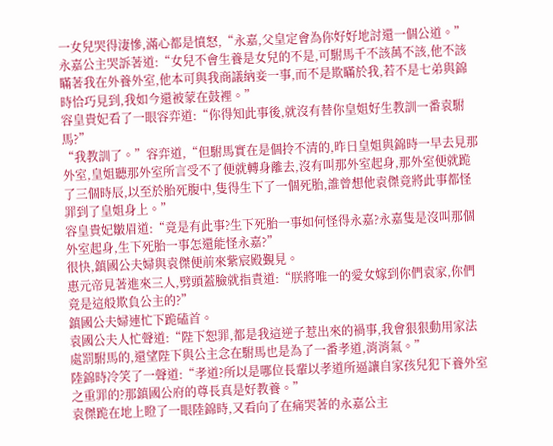一女兒哭得淒慘,滿心都是憤怒,“永嘉,父皇定會為你好好地討還一個公道。”
永嘉公主哭訴著道:“女兒不會生養是女兒的不是,可駙馬千不該萬不該,他不該瞞著我在外養外室,他本可與我商議納妾一事,而不是欺瞞於我,若不是七弟與錦時恰巧見到,我如今還被蒙在鼓裡。”
容皇貴妃看了一眼容弈道:“你得知此事後,就沒有替你皇姐好生教訓一番袁駙馬?”
“我教訓了。”容弈道,“但駙馬實在是個拎不清的,昨日皇姐與錦時一早去見那外室,皇姐聽那外室所言受不了便就轉身離去,沒有叫那外室起身,那外室便就跪了三個時辰,以至於胎死腹中,隻得生下了一個死胎,誰曾想他袁傑竟將此事都怪罪到了皇姐身上。”
容皇貴妃皺眉道:“竟是有此事?生下死胎一事如何怪得永嘉?永嘉隻是沒叫那個外室起身,生下死胎一事怎還能怪永嘉?”
很快,鎮國公夫婦與袁傑便前來紫宸殿覲見。
惠元帝見著進來三人,劈頭蓋臉就指責道:“朕將唯一的愛女嫁到你們袁家,你們竟是這般欺負公主的?”
鎮國公夫婦連忙下跪磕首。
袁國公夫人忙聲道:“陛下恕罪,都是我這逆子惹出來的禍事,我會狠狠動用家法處罰駙馬的,還望陛下與公主念在駙馬也是為了一番孝道,消消氣。”
陸錦時冷笑了一聲道:“孝道?所以是哪位長輩以孝道所逼讓自家孩兒犯下養外室之重罪的?那鎮國公府的尊長真是好教養。”
袁傑跪在地上瞪了一眼陸錦時,又看向了在痛哭著的永嘉公主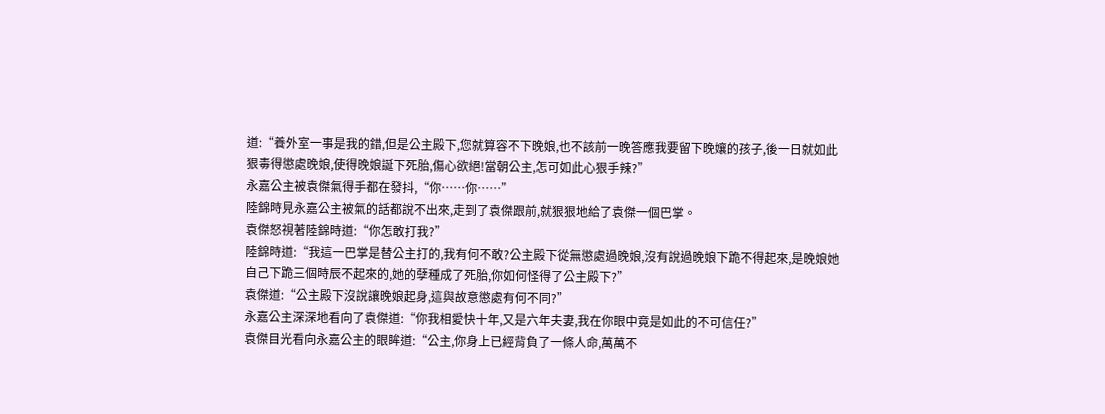道:“養外室一事是我的錯,但是公主殿下,您就算容不下晚娘,也不該前一晚答應我要留下晚孃的孩子,後一日就如此狠毒得懲處晚娘,使得晚娘誕下死胎,傷心欲絕!當朝公主,怎可如此心狠手辣?”
永嘉公主被袁傑氣得手都在發抖,“你……你……”
陸錦時見永嘉公主被氣的話都說不出來,走到了袁傑跟前,就狠狠地給了袁傑一個巴掌。
袁傑怒視著陸錦時道:“你怎敢打我?”
陸錦時道:“我這一巴掌是替公主打的,我有何不敢?公主殿下從無懲處過晚娘,沒有說過晚娘下跪不得起來,是晚娘她自己下跪三個時辰不起來的,她的孽種成了死胎,你如何怪得了公主殿下?”
袁傑道:“公主殿下沒說讓晚娘起身,這與故意懲處有何不同?”
永嘉公主深深地看向了袁傑道:“你我相愛快十年,又是六年夫妻,我在你眼中竟是如此的不可信任?”
袁傑目光看向永嘉公主的眼眸道:“公主,你身上已經背負了一條人命,萬萬不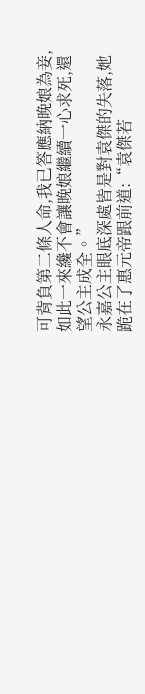可背負第二條人命,我已答應納晚娘為妾,如此一來纔不會讓晚娘繼續一心求死,還望公主成全。”
永嘉公主眼底深處皆是對袁傑的失落,她跪在了惠元帝跟前道:“袁傑若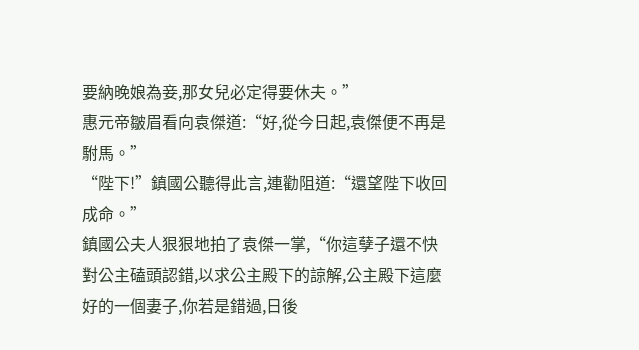要納晚娘為妾,那女兒必定得要休夫。”
惠元帝皺眉看向袁傑道:“好,從今日起,袁傑便不再是駙馬。”
“陛下!”鎮國公聽得此言,連勸阻道:“還望陛下收回成命。”
鎮國公夫人狠狠地拍了袁傑一掌,“你這孽子還不快對公主磕頭認錯,以求公主殿下的諒解,公主殿下這麼好的一個妻子,你若是錯過,日後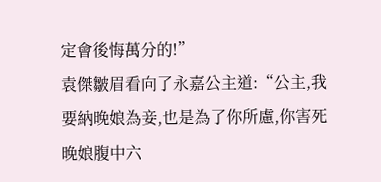定會後悔萬分的!”
袁傑皺眉看向了永嘉公主道:“公主,我要納晚娘為妾,也是為了你所慮,你害死晚娘腹中六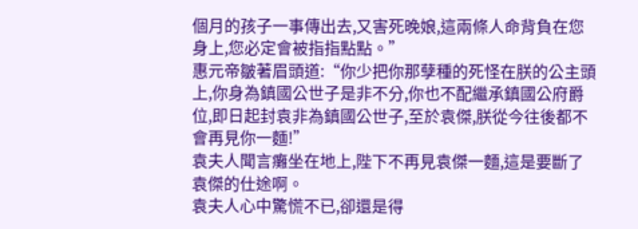個月的孩子一事傳出去,又害死晚娘,這兩條人命背負在您身上,您必定會被指指點點。”
惠元帝皺著眉頭道:“你少把你那孽種的死怪在朕的公主頭上,你身為鎮國公世子是非不分,你也不配繼承鎮國公府爵位,即日起封袁非為鎮國公世子,至於袁傑,朕從今往後都不會再見你一麵!”
袁夫人聞言癱坐在地上,陛下不再見袁傑一麵,這是要斷了袁傑的仕途啊。
袁夫人心中驚慌不已,卻還是得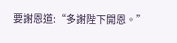要謝恩道:“多謝陛下開恩。”